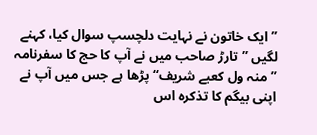” ایک خاتون نے نہایت دلچسپ سوال کیا، کہنے لگیں ’’تارڑ صاحب میں نے آپ کا حج کا سفرنامہ ’’منہ ول کعبے شریف‘‘ پڑھا ہے جس میں آپ نے اپنی بیگم کا تذکرہ اس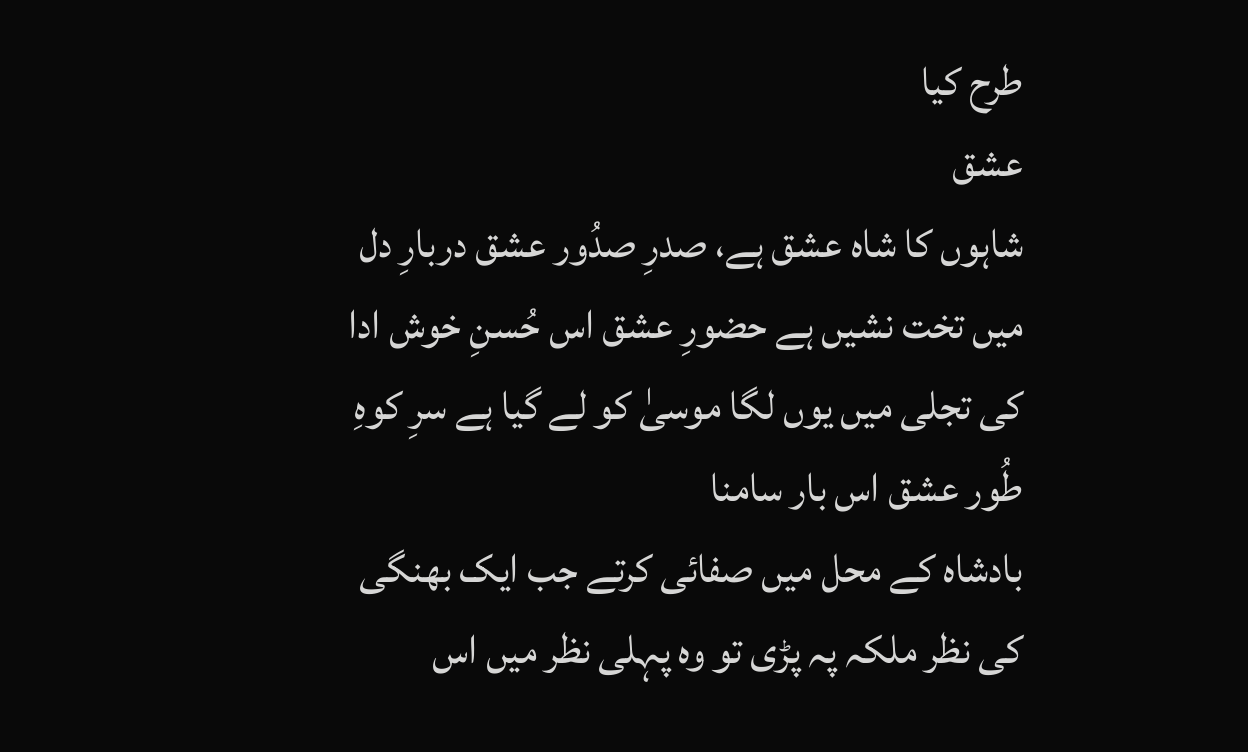طرح کیا
عشق
شاہوں کا شاہ عشق ہے، صدرِ صدُور عشق دربارِ دل میں تخت نشیں ہے حضورِ عشق اس حُسنِ خوش ادا کی تجلی میں یوں لگا موسیٰ کو لے گیا ہے سرِ کوہِ طُور عشق اس بار سامنا
بادشاہ کے محل میں صفائی کرتے جب ایک بھنگی کی نظر ملکہ پہ پڑی تو وہ پہلی نظر میں اس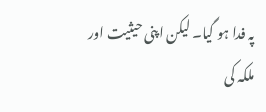پہ فدا ہو گیا۔ لیکن اپنی حیثیت اور ملکہ کی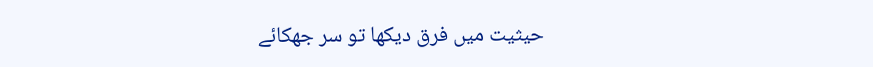حیثیت میں فرق دیکھا تو سر جھکائے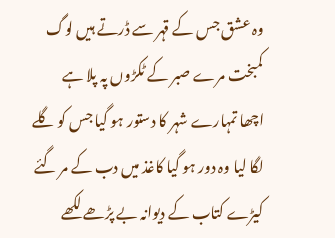وہ عشق جس کے قہر سے ڈرتے ہیں لوگ
کمبخت مرے صبر کے ٹکڑوں پہ پلا ہے
اچھا تمہارے شہر کا دستور ہو گیا جس کو گلے لگا لیا وہ دور ہو گیا کاغذ میں دب کے مر گئے کیڑے کتاب کے دیوانہ بے پڑھے لکھے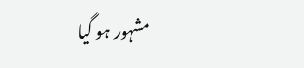مشہور ہو گیا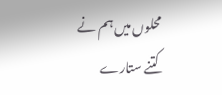محلوں میں ہم نے کتنے ستارے